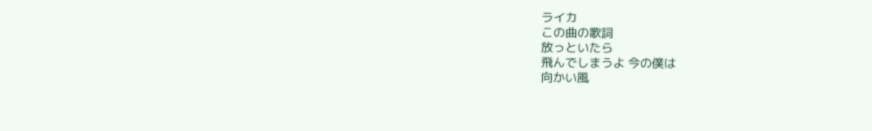ライカ
この曲の歌詞
放っといたら
飛んでしまうよ 今の僕は
向かい風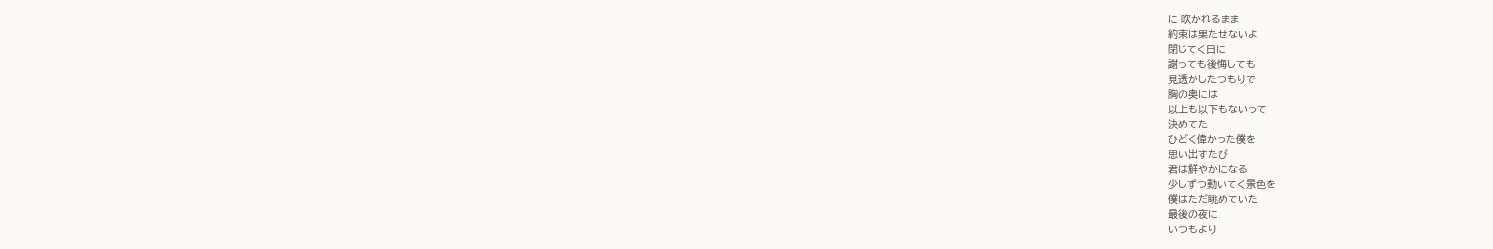に 吹かれるまま
約束は果たせないよ
閉じてく日に
謝っても後悔しても
見透かしたつもりで
胸の奥には
以上も以下もないって
決めてた
ひどく偉かった僕を
思い出すたび
君は鮮やかになる
少しずつ動いてく景色を
僕はただ眺めていた
最後の夜に
いつもより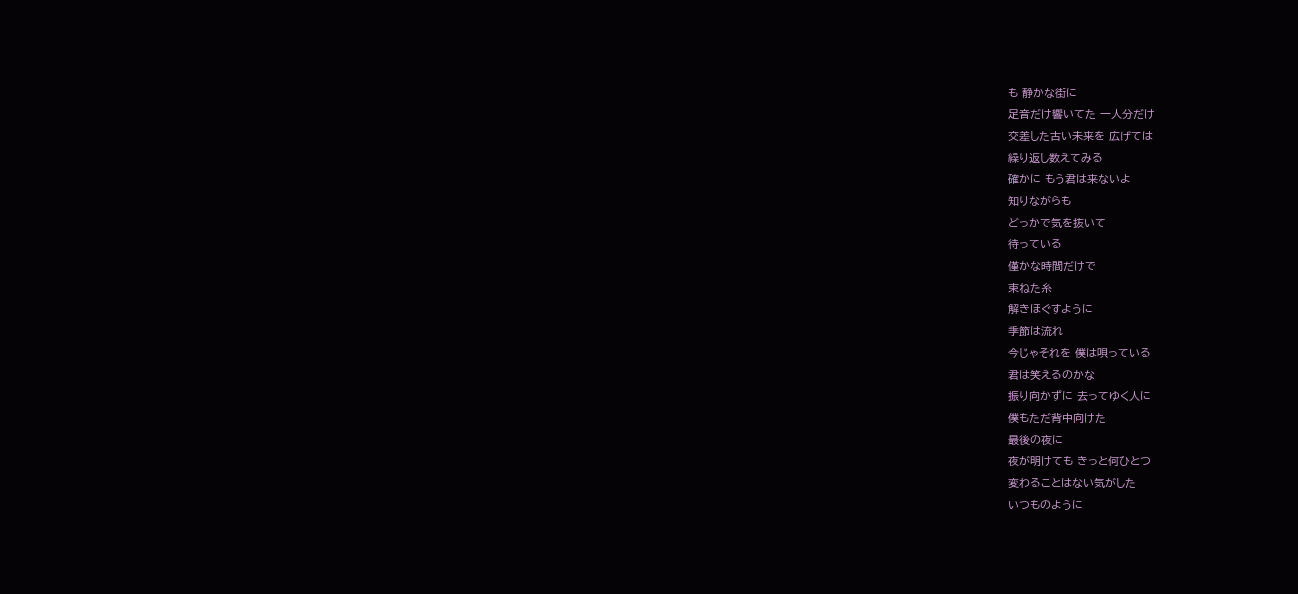も 静かな街に
足音だけ響いてた 一人分だけ
交差した古い未来を 広げては
繰り返し数えてみる
確かに もう君は来ないよ
知りながらも
どっかで気を抜いて
待っている
僅かな時間だけで
束ねた糸
解きほぐすように
季節は流れ
今じゃそれを 僕は唄っている
君は笑えるのかな
振り向かずに 去ってゆく人に
僕もただ背中向けた
最後の夜に
夜が明けても きっと何ひとつ
変わることはない気がした
いつものように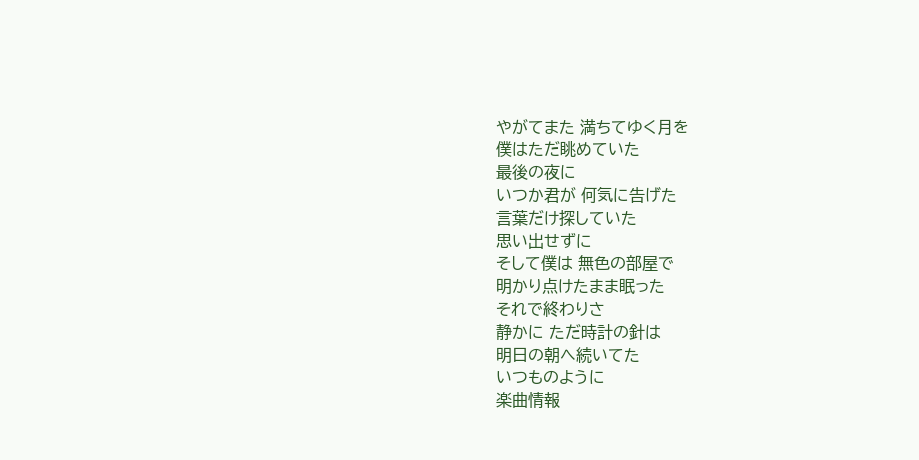やがてまた 満ちてゆく月を
僕はただ眺めていた
最後の夜に
いつか君が 何気に告げた
言葉だけ探していた
思い出せずに
そして僕は 無色の部屋で
明かり点けたまま眠った
それで終わりさ
静かに ただ時計の針は
明日の朝へ続いてた
いつものように
楽曲情報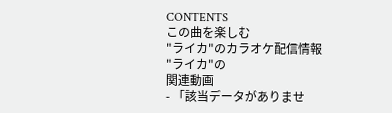CONTENTS
この曲を楽しむ
"ライカ"のカラオケ配信情報
"ライカ"の
関連動画
- 「該当データがありませ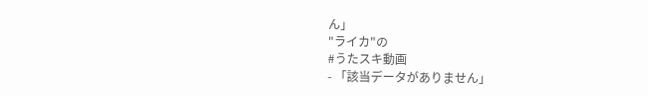ん」
"ライカ"の
#うたスキ動画
- 「該当データがありません」